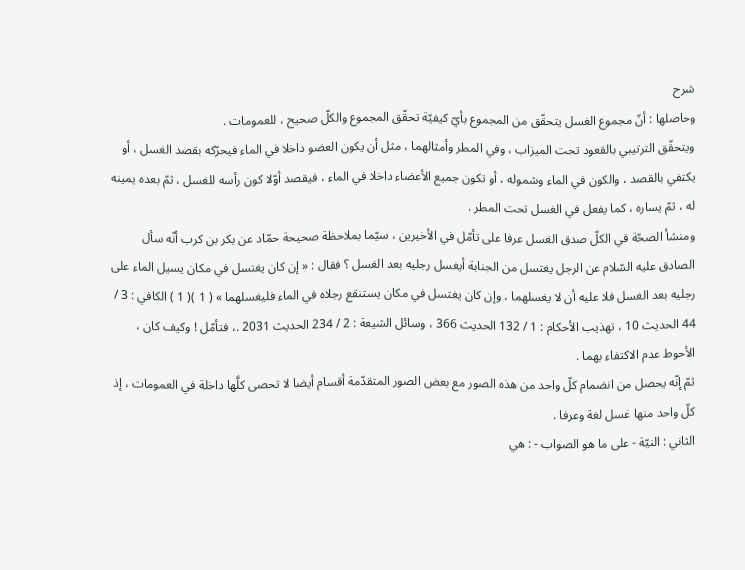شرح
وحاصلها : أنّ مجموع الغسل يتحقّق من المجموع بأيّ كيفيّة تحقّق المجموع والكلّ صحيح ، للعمومات .
ويتحقّق الترتيبي بالقعود تحت الميزاب ، وفي المطر وأمثالهما ، مثل أن يكون العضو داخلا في الماء فيحرّكه بقصد الغسل ، أو يكتفي بالقصد ، والكون في الماء وشموله ، أو تكون جميع الأعضاء داخلا في الماء ، فيقصد أوّلا كون رأسه للغسل ، ثمّ بعده يمينه له ، ثمّ يساره ، كما يفعل في الغسل تحت المطر .
ومنشأ الصحّة في الكلّ صدق الغسل عرفا على تأمّل في الأخيرين ، سيّما بملاحظة صحيحة حمّاد عن بكر بن كرب أنّه سأل الصادق عليه السّلام عن الرجل يغتسل من الجنابة أيغسل رجليه بعد الغسل ؟ فقال : « إن كان يغتسل في مكان يسيل الماء على رجليه بعد الغسل فلا عليه أن لا يغسلهما ، وإن كان يغتسل في مكان يستنقع رجلاه في الماء فليغسلهما » ( 1 )( 1 ) الكافي : 3 / 44 الحديث 10 ، تهذيب الأحكام : 1 / 132 الحديث 366 ، وسائل الشيعة : 2 / 234 الحديث 2031 .، فتأمّل ! وكيف كان ، الأحوط عدم الاكتفاء بهما .
ثمّ إنّه يحصل من انضمام كلّ واحد من هذه الصور مع بعض الصور المتقدّمة أقسام أيضا لا تحصى كلَّها داخلة في العمومات ، إذ كلّ واحد منها غسل لغة وعرفا .
الثاني : النيّة - على ما هو الصواب - : هي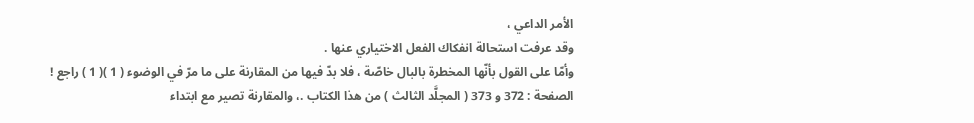الأمر الداعي ،
وقد عرفت استحالة انفكاك الفعل الاختياري عنها .
وأمّا على القول بأنّها المخطرة بالبال خاصّة ، فلا بدّ فيها من المقارنة على ما مرّ في الوضوء ( 1 )( 1 ) راجع ! الصفحة : 372 و 373 ( المجلَّد الثالث ) من هذا الكتاب .، والمقارنة تصير مع ابتداء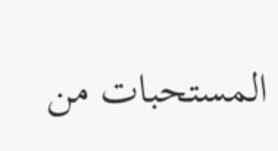المستحبات من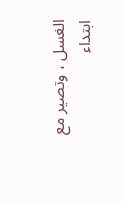الغسل ، وتصير مع ابتداء